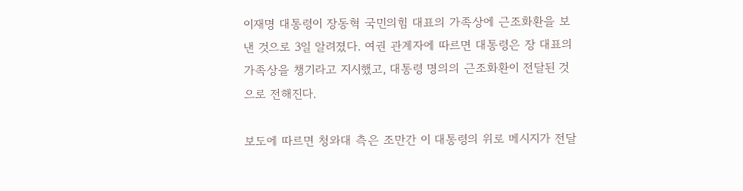이재명 대통령이 장동혁 국민의힘 대표의 가족상에 근조화환을 보낸 것으로 3일 알려졌다. 여권 관계자에 따르면 대통령은 장 대표의 가족상을 챙기라고 지시했고, 대통령 명의의 근조화환이 전달된 것으로 전해진다.

보도에 따르면 청와대 측은 조만간 이 대통령의 위로 메시지가 전달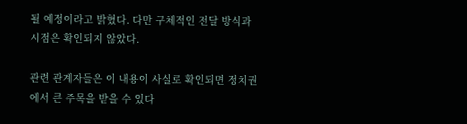될 예정이라고 밝혔다. 다만 구체적인 전달 방식과 시점은 확인되지 않았다.

관련 관계자들은 이 내용이 사실로 확인되면 정치권에서 큰 주목을 받을 수 있다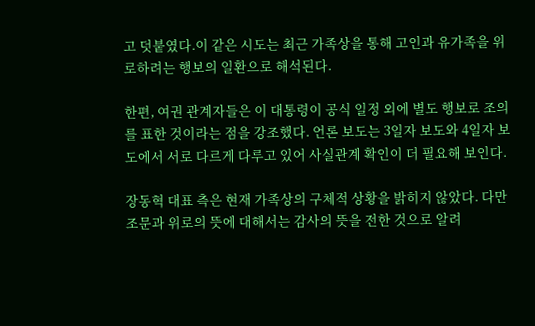고 덧붙였다.이 같은 시도는 최근 가족상을 통해 고인과 유가족을 위로하려는 행보의 일환으로 해석된다.

한편, 여권 관계자들은 이 대통령이 공식 일정 외에 별도 행보로 조의를 표한 것이라는 점을 강조했다. 언론 보도는 3일자 보도와 4일자 보도에서 서로 다르게 다루고 있어 사실관계 확인이 더 필요해 보인다.

장동혁 대표 측은 현재 가족상의 구체적 상황을 밝히지 않았다. 다만 조문과 위로의 뜻에 대해서는 감사의 뜻을 전한 것으로 알려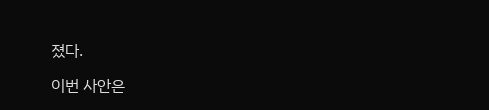졌다.

이번 사안은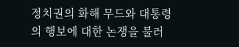정치권의 화해 무드와 대통령의 행보에 대한 논쟁을 불러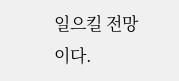일으킬 전망이다.